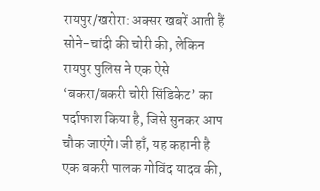रायपुर/खरोरा: अक्सर खबरें आती हैं सोने-चांदी की चोरी की, लेकिन रायपुर पुलिस ने एक ऐसे ‘बकरा/बकरी चोरी सिंडिकेट’ का पर्दाफाश किया है, जिसे सुनकर आप चौक जाएंगे।जी हाँ, यह कहानी है एक बकरी पालक गोविंद यादव की,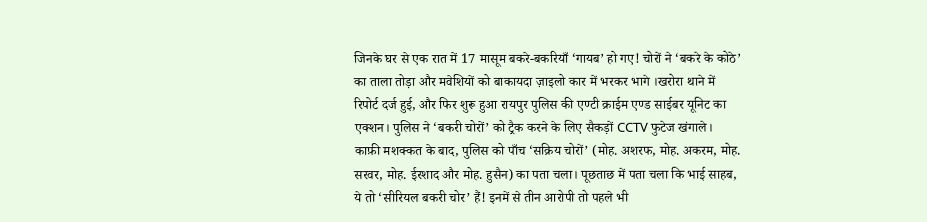जिनके घर से एक रात में 17 मासूम बकरे-बकरियाँ ‘गायब’ हो गए! चोरों ने ‘बकरे के कोठे’ का ताला तोड़ा और मवेशियों को बाकायदा ज़ाइलो कार में भरकर भागे ।खरोरा थाने में रिपोर्ट दर्ज हुई, और फिर शुरू हुआ रायपुर पुलिस की एण्टी क्राईम एण्ड साईबर यूनिट का एक्शन। पुलिस ने ‘बकरी चोरों’ को ट्रैक करने के लिए सैकड़ों CCTV फुटेज खंगाले।
काफ़ी मशक्कत के बाद, पुलिस को पाँच ‘सक्रिय चोरों’ (मोह. अशरफ, मोह. अकरम, मोह. सरवर, मोह. ईरशाद और मोह. हुसैन) का पता चला। पूछताछ में पता चला कि भाई साहब, ये तो ‘सीरियल बकरी चोर’ हैं! इनमें से तीन आरोपी तो पहले भी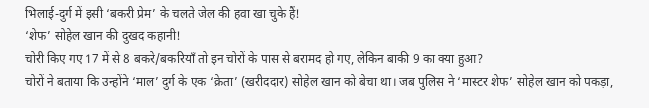भिलाई-दुर्ग में इसी ‘बकरी प्रेम’ के चलते जेल की हवा खा चुके हैं!
‘शेफ’ सोहेल खान की दुखद कहानी!
चोरी किए गए 17 में से 8 बकरे/बकरियाँ तो इन चोरों के पास से बरामद हो गए, लेकिन बाकी 9 का क्या हुआ?
चोरों ने बताया कि उन्होंने ‘माल’ दुर्ग के एक ‘क्रेता’ (खरीददार) सोहेल खान को बेचा था। जब पुलिस ने ‘मास्टर शेफ’ सोहेल खान को पकड़ा,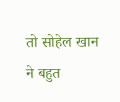तो सोहेल खान ने बहुत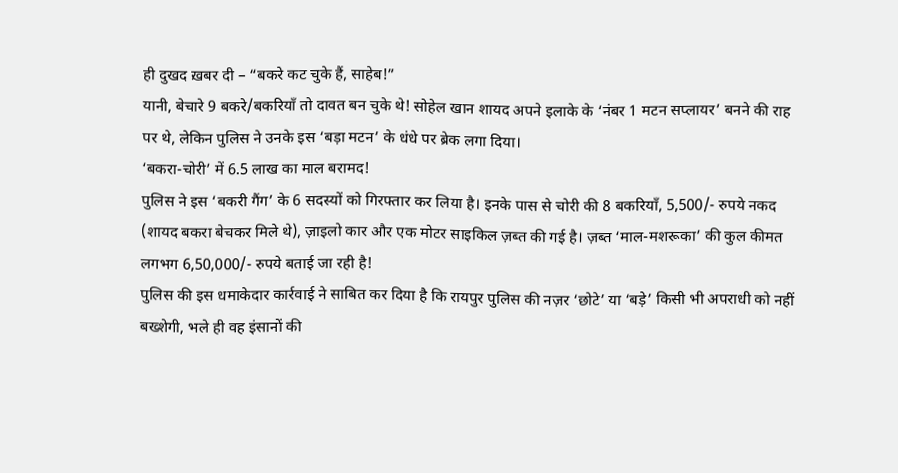ही दुखद ख़बर दी – “बकरे कट चुके हैं, साहेब!”
यानी, बेचारे 9 बकरे/बकरियाँ तो दावत बन चुके थे! सोहेल खान शायद अपने इलाके के ‘नंबर 1 मटन सप्लायर’ बनने की राह पर थे, लेकिन पुलिस ने उनके इस ‘बड़ा मटन’ के धंधे पर ब्रेक लगा दिया।
‘बकरा-चोरी’ में 6.5 लाख का माल बरामद!
पुलिस ने इस ‘बकरी गैंग’ के 6 सदस्यों को गिरफ्तार कर लिया है। इनके पास से चोरी की 8 बकरियाँ, 5,500/- रुपये नकद (शायद बकरा बेचकर मिले थे), ज़ाइलो कार और एक मोटर साइकिल ज़ब्त की गई है। ज़ब्त ‘माल-मशरूका’ की कुल कीमत लगभग 6,50,000/- रुपये बताई जा रही है!
पुलिस की इस धमाकेदार कार्रवाई ने साबित कर दिया है कि रायपुर पुलिस की नज़र ‘छोटे’ या ‘बड़े’ किसी भी अपराधी को नहीं बख्शेगी, भले ही वह इंसानों की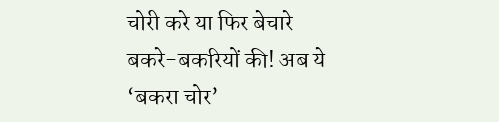चोरी करे या फिर बेचारे बकरे-बकरियों की! अब ये ‘बकरा चोर’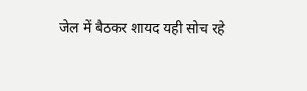जेल में बैठकर शायद यही सोच रहे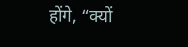होंगे, “क्यों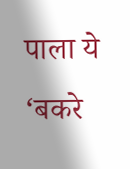पाला ये ‘बकरे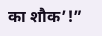का शौक’!”